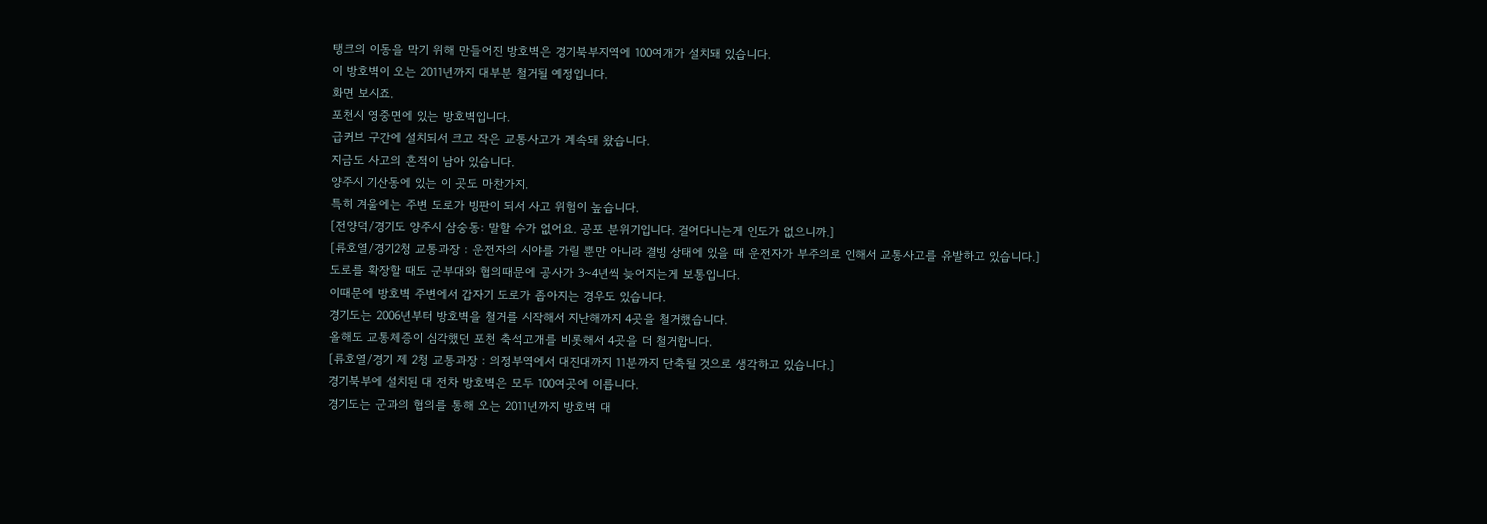탱크의 이동을 막기 위해 만들어진 방호벽은 경기북부지역에 100여개가 설치돼 있습니다.
이 방호벽이 오는 2011년까지 대부분 철거될 예정입니다.
화면 보시죠.
포천시 영중면에 있는 방호벽입니다.
급커브 구간에 설치되서 크고 작은 교통사고가 계속돼 왔습니다.
지금도 사고의 흔적이 남아 있습니다.
양주시 기산동에 있는 이 곳도 마찬가지.
특히 겨울에는 주변 도로가 빙판이 되서 사고 위험이 높습니다.
[전양덕/경기도 양주시 삼숭동: 말할 수가 없어요. 공포 분위기입니다. 걸어다니는게 인도가 없으니까.]
[류호열/경기2청 교통과장 : 운전자의 시야를 가릴 뿐만 아니라 결빙 상태에 있을 때 운전자가 부주의로 인해서 교통사고를 유발하고 있습니다.]
도로를 확장할 때도 군부대와 협의때문에 공사가 3~4년씩 늦어지는게 보통입니다.
이때문에 방호벽 주변에서 갑자기 도로가 좁아지는 경우도 있습니다.
경기도는 2006년부터 방호벽을 철거를 시작해서 지난해까지 4곳을 철거했습니다.
올해도 교통체증이 심각했던 포천 축석고개를 비롯해서 4곳을 더 철거합니다.
[류호열/경기 제 2청 교통과장 : 의정부역에서 대진대까지 11분까지 단축될 것으로 생각하고 있습니다.]
경기북부에 설치된 대 전차 방호벽은 모두 100여곳에 이릅니다.
경기도는 군과의 협의를 통해 오는 2011년까지 방호벽 대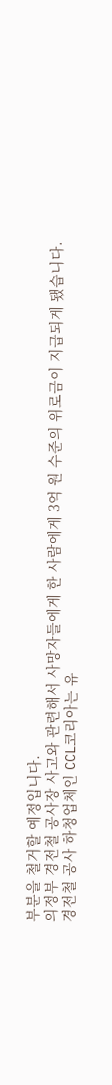부분을 철거할 예정입니다.
의정부 경전철 공사장 사고와 관련해서 사망자들에게 한 사람에게 3억 원 수준의 위로금이 지급되게 됐습니다.
경전철 공사 하청업체인 CCL코리아는 유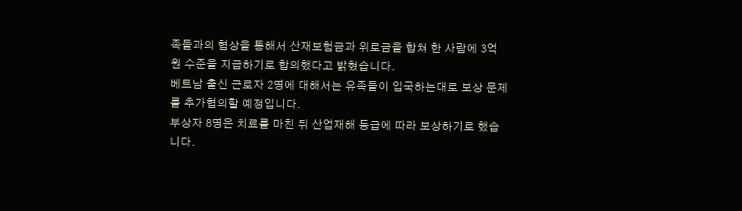족들과의 협상을 통해서 산재보험금과 위로금을 합쳐 한 사람에 3억 원 수준을 지급하기로 합의했다고 밝혔습니다.
베트남 출신 근로자 2명에 대해서는 유족들이 입국하는대로 보상 문제를 추가협의할 예정입니다.
부상자 8명은 치료를 마친 뒤 산업재해 등급에 따라 보상하기로 했습니다.